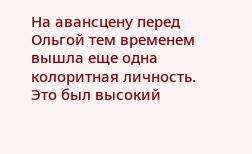На авансцену перед Ольгой тем временем вышла еще одна колоритная личность. Это был высокий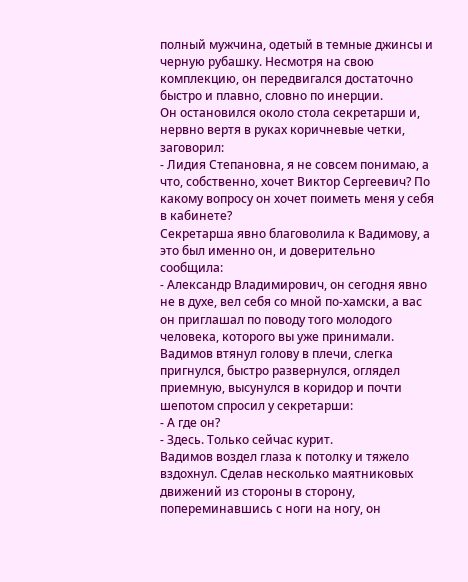полный мужчина, одетый в темные джинсы и черную рубашку. Несмотря на свою комплекцию, он передвигался достаточно быстро и плавно, словно по инерции.
Он остановился около стола секретарши и, нервно вертя в руках коричневые четки, заговорил:
- Лидия Степановна, я не совсем понимаю, а что, собственно, хочет Виктор Сергеевич? По какому вопросу он хочет поиметь меня у себя в кабинете?
Секретарша явно благоволила к Вадимову, а это был именно он, и доверительно сообщила:
- Александр Владимирович, он сегодня явно не в духе, вел себя со мной по-хамски, а вас он приглашал по поводу того молодого человека, которого вы уже принимали.
Вадимов втянул голову в плечи, слегка пригнулся, быстро развернулся, оглядел приемную, высунулся в коридор и почти шепотом спросил у секретарши:
- А где он?
- Здесь. Только сейчас курит.
Вадимов воздел глаза к потолку и тяжело вздохнул. Сделав несколько маятниковых движений из стороны в сторону, попереминавшись с ноги на ногу, он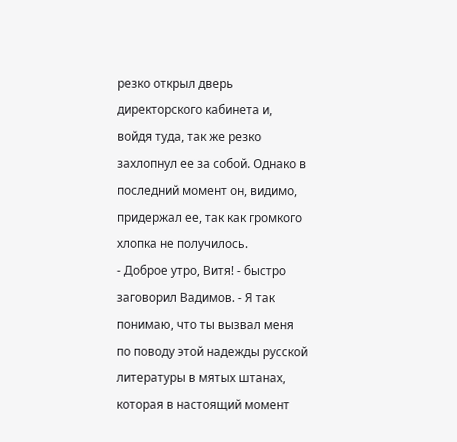резко открыл дверь директорского кабинета и, войдя туда, так же резко захлопнул ее за собой. Однако в последний момент он, видимо, придержал ее, так как громкого хлопка не получилось.
- Доброе утро, Витя! - быстро заговорил Вадимов. - Я так понимаю, что ты вызвал меня по поводу этой надежды русской литературы в мятых штанах, которая в настоящий момент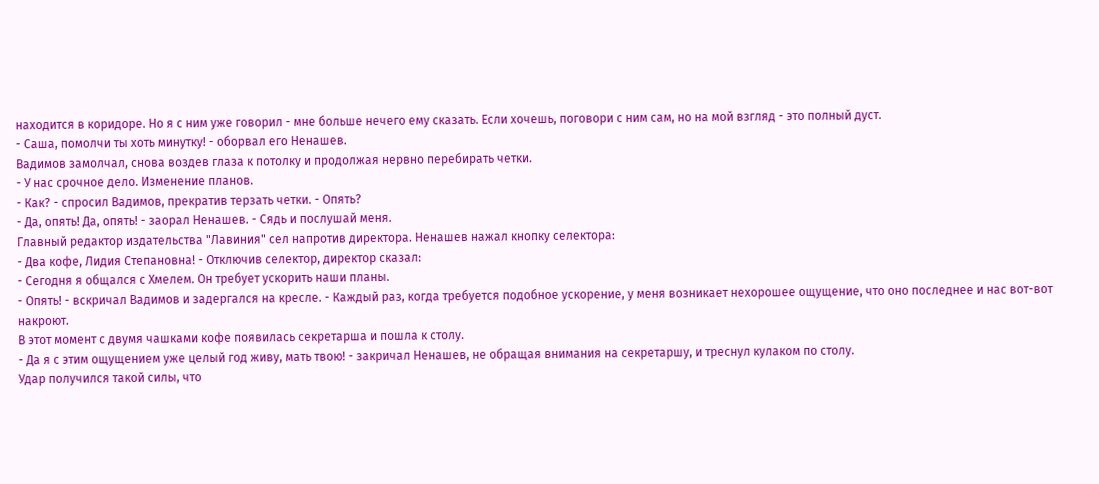находится в коридоре. Но я с ним уже говорил - мне больше нечего ему сказать. Если хочешь, поговори с ним сам, но на мой взгляд - это полный дуст.
- Саша, помолчи ты хоть минутку! - оборвал его Ненашев.
Вадимов замолчал, снова воздев глаза к потолку и продолжая нервно перебирать четки.
- У нас срочное дело. Изменение планов.
- Как? - спросил Вадимов, прекратив терзать четки. - Опять?
- Да, опять! Да, опять! - заорал Ненашев. - Сядь и послушай меня.
Главный редактор издательства "Лавиния" сел напротив директора. Ненашев нажал кнопку селектора:
- Два кофе, Лидия Степановна! - Отключив селектор, директор сказал:
- Сегодня я общался с Хмелем. Он требует ускорить наши планы.
- Опять! - вскричал Вадимов и задергался на кресле. - Каждый раз, когда требуется подобное ускорение, у меня возникает нехорошее ощущение, что оно последнее и нас вот-вот накроют.
В этот момент с двумя чашками кофе появилась секретарша и пошла к столу.
- Да я с этим ощущением уже целый год живу, мать твою! - закричал Ненашев, не обращая внимания на секретаршу, и треснул кулаком по столу.
Удар получился такой силы, что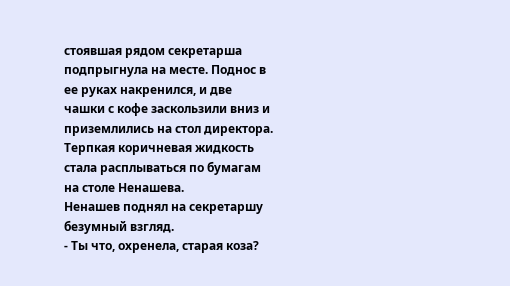стоявшая рядом секретарша подпрыгнула на месте. Поднос в ее руках накренился, и две чашки с кофе заскользили вниз и приземлились на стол директора.
Терпкая коричневая жидкость стала расплываться по бумагам на столе Ненашева.
Ненашев поднял на секретаршу безумный взгляд.
- Ты что, охренела, старая коза?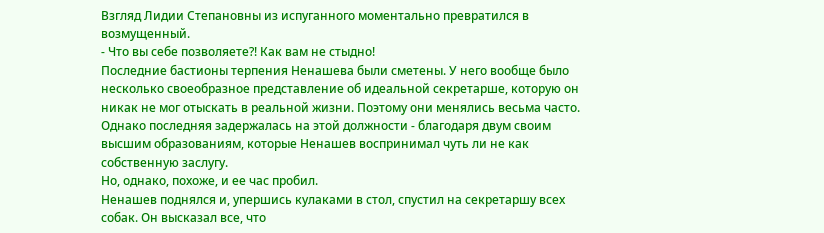Взгляд Лидии Степановны из испуганного моментально превратился в возмущенный.
- Что вы себе позволяете?! Как вам не стыдно!
Последние бастионы терпения Ненашева были сметены. У него вообще было несколько своеобразное представление об идеальной секретарше, которую он никак не мог отыскать в реальной жизни. Поэтому они менялись весьма часто. Однако последняя задержалась на этой должности - благодаря двум своим высшим образованиям, которые Ненашев воспринимал чуть ли не как собственную заслугу.
Но, однако, похоже, и ее час пробил.
Ненашев поднялся и, упершись кулаками в стол, спустил на секретаршу всех собак. Он высказал все, что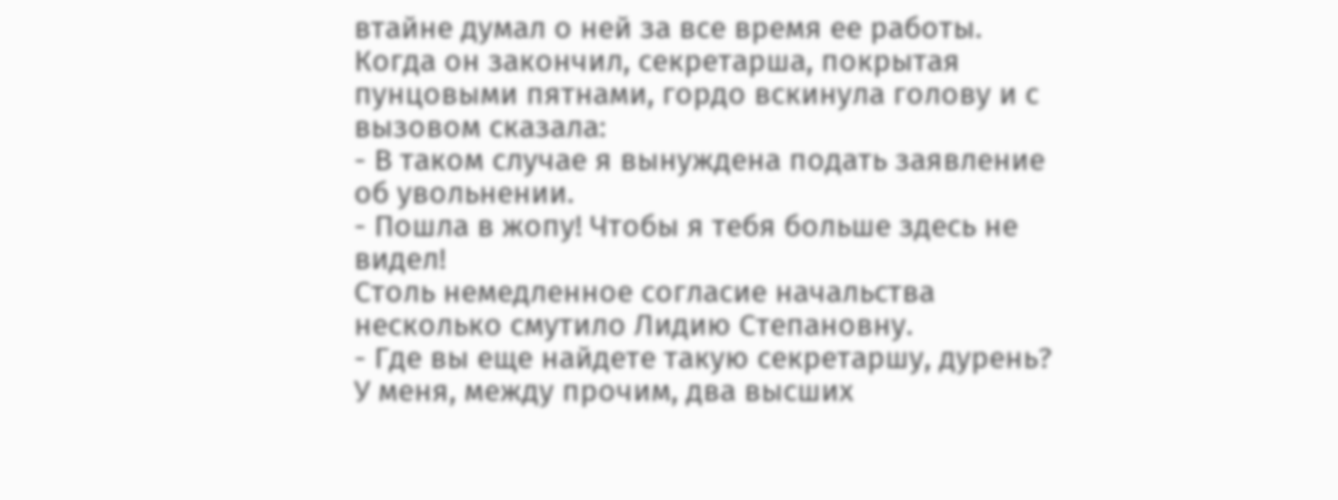втайне думал о ней за все время ее работы.
Когда он закончил, секретарша, покрытая пунцовыми пятнами, гордо вскинула голову и с вызовом сказала:
- В таком случае я вынуждена подать заявление об увольнении.
- Пошла в жопу! Чтобы я тебя больше здесь не видел!
Столь немедленное согласие начальства несколько смутило Лидию Степановну.
- Где вы еще найдете такую секретаршу, дурень? У меня, между прочим, два высших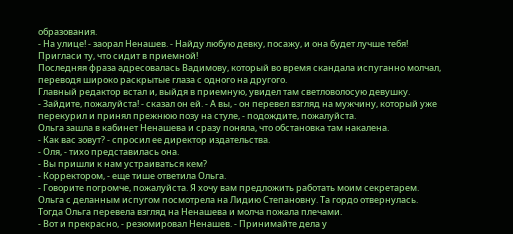образования.
- На улице! - заорал Ненашев. - Найду любую девку, посажу, и она будет лучше тебя! Пригласи ту, что сидит в приемной!
Последняя фраза адресовалась Вадимову, который во время скандала испуганно молчал, переводя широко раскрытые глаза с одного на другого.
Главный редактор встал и, выйдя в приемную, увидел там светловолосую девушку.
- Зайдите, пожалуйста! - сказал он ей. - А вы, - он перевел взгляд на мужчину, который уже перекурил и принял прежнюю позу на стуле, - подождите, пожалуйста.
Ольга зашла в кабинет Ненашева и сразу поняла, что обстановка там накалена.
- Как вас зовут? - спросил ее директор издательства.
- Оля, - тихо представилась она.
- Вы пришли к нам устраиваться кем?
- Корректором, - еще тише ответила Ольга.
- Говорите погромче, пожалуйста. Я хочу вам предложить работать моим секретарем.
Ольга с деланным испугом посмотрела на Лидию Степановну. Та гордо отвернулась.
Тогда Ольга перевела взгляд на Ненашева и молча пожала плечами.
- Вот и прекрасно, - резюмировал Ненашев. - Принимайте дела у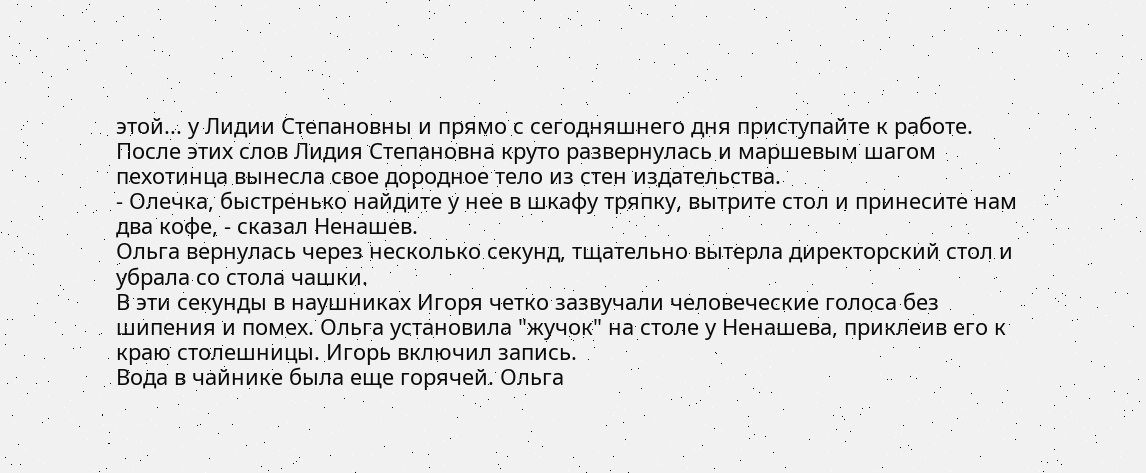этой... у Лидии Степановны и прямо с сегодняшнего дня приступайте к работе.
После этих слов Лидия Степановна круто развернулась и маршевым шагом пехотинца вынесла свое дородное тело из стен издательства.
- Олечка, быстренько найдите у нее в шкафу тряпку, вытрите стол и принесите нам два кофе, - сказал Ненашев.
Ольга вернулась через несколько секунд, тщательно вытерла директорский стол и убрала со стола чашки.
В эти секунды в наушниках Игоря четко зазвучали человеческие голоса без шипения и помех. Ольга установила "жучок" на столе у Ненашева, приклеив его к краю столешницы. Игорь включил запись.
Вода в чайнике была еще горячей. Ольга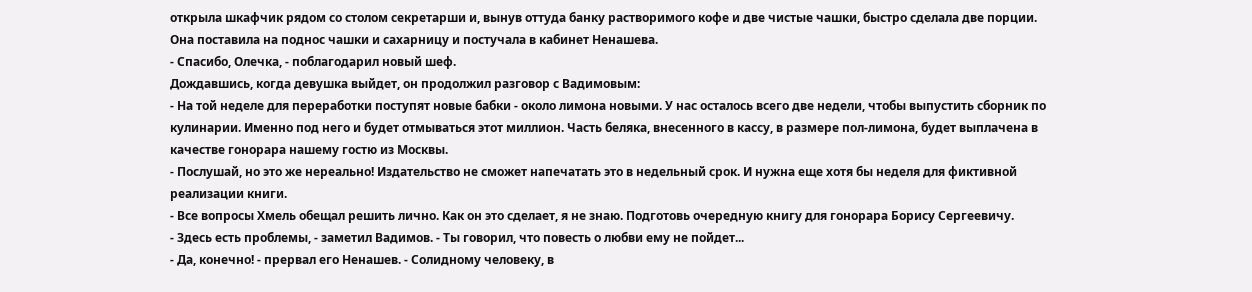открыла шкафчик рядом со столом секретарши и, вынув оттуда банку растворимого кофе и две чистые чашки, быстро сделала две порции. Она поставила на поднос чашки и сахарницу и постучала в кабинет Ненашева.
- Спасибо, Олечка, - поблагодарил новый шеф.
Дождавшись, когда девушка выйдет, он продолжил разговор с Вадимовым:
- На той неделе для переработки поступят новые бабки - около лимона новыми. У нас осталось всего две недели, чтобы выпустить сборник по кулинарии. Именно под него и будет отмываться этот миллион. Часть беляка, внесенного в кассу, в размере пол-лимона, будет выплачена в качестве гонорара нашему гостю из Москвы.
- Послушай, но это же нереально! Издательство не сможет напечатать это в недельный срок. И нужна еще хотя бы неделя для фиктивной реализации книги.
- Все вопросы Хмель обещал решить лично. Как он это сделает, я не знаю. Подготовь очередную книгу для гонорара Борису Сергеевичу.
- Здесь есть проблемы, - заметил Вадимов. - Ты говорил, что повесть о любви ему не пойдет...
- Да, конечно! - прервал его Ненашев. - Солидному человеку, в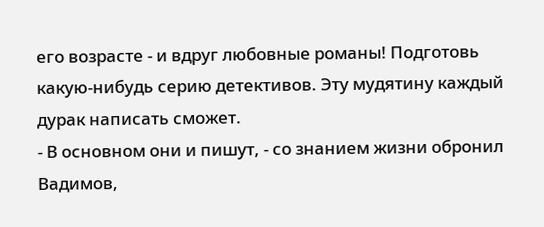его возрасте - и вдруг любовные романы! Подготовь какую-нибудь серию детективов. Эту мудятину каждый дурак написать сможет.
- В основном они и пишут, - со знанием жизни обронил Вадимов,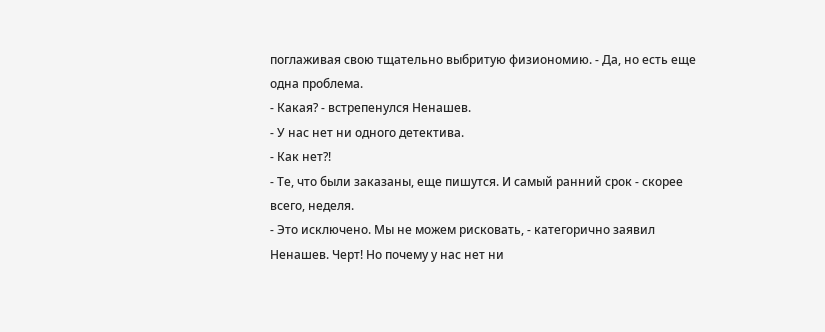поглаживая свою тщательно выбритую физиономию. - Да, но есть еще одна проблема.
- Какая? - встрепенулся Ненашев.
- У нас нет ни одного детектива.
- Как нет?!
- Те, что были заказаны, еще пишутся. И самый ранний срок - скорее всего, неделя.
- Это исключено. Мы не можем рисковать, - категорично заявил Ненашев. Черт! Но почему у нас нет ни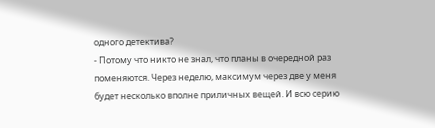одного детектива?
- Потому что никто не знал, что планы в очередной раз поменяются. Через неделю, максимум через две у меня будет несколько вполне приличных вещей. И всю серию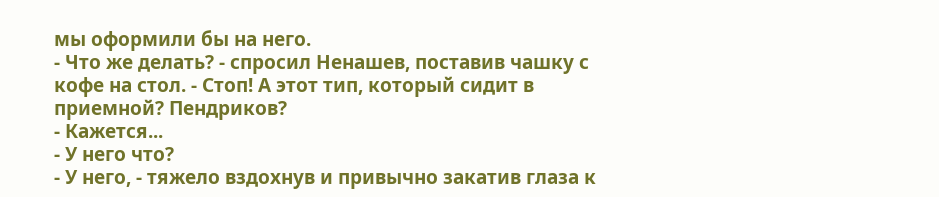мы оформили бы на него.
- Что же делать? - спросил Ненашев, поставив чашку с кофе на стол. - Стоп! А этот тип, который сидит в приемной? Пендриков?
- Кажется...
- У него что?
- У него, - тяжело вздохнув и привычно закатив глаза к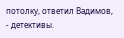потолку, ответил Вадимов, - детективы.